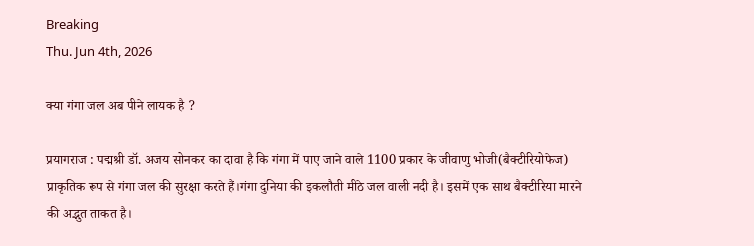Breaking
Thu. Jun 4th, 2026

क्या गंगा जल अब पीने लायक है ?

प्रयागराज : पद्मश्री डॉ. अजय सोनकर का दावा है कि गंगा में पाए जाने वाले 1100 प्रकार के जीवाणु भोजी(बैक्टीरियोफेज) प्राकृतिक रूप से गंगा जल की सुरक्षा करते हैं।गंगा दुनिया की इकलौती मीठे जल वाली नदी है। इसमें एक साथ बैक्टीरिया मारने की अद्भुत ताकत है।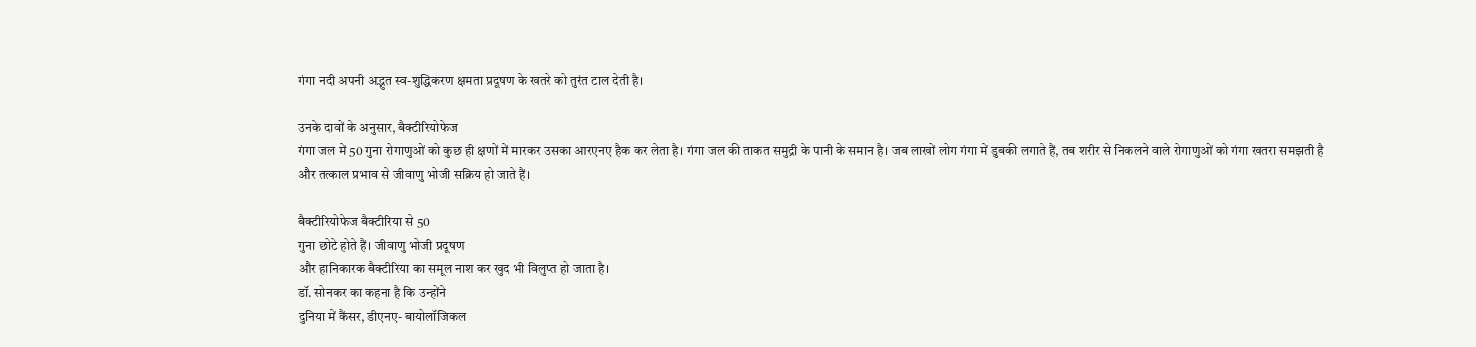गंगा नदी अपनी अद्भुत स्व-शुद्धिकरण क्षमता प्रदूषण के खतरे को तुरंत टाल देती है।

उनके दावों के अनुसार, बैक्टीरियोफेज
गंगा जल में 50 गुना रोगाणुओं को कुछ ही क्षणों में मारकर उसका आरएनए हैक कर लेता है। गंगा जल की ताकत समुद्री के पानी के समान है। जब लाखों लोग गंगा में डुबकी लगाते हैं, तब शरीर से निकलने वाले रोगाणुओं को गंगा खतरा समझती है और तत्काल प्रभाव से जीवाणु भोजी सक्रिय हो जाते हैं।

बैक्टीरियोफेज बैक्टीरिया से 50
गुना छोटे होते हैं। जीवाणु भोजी प्रदूषण
और हानिकारक बैक्टीरिया का समूल नाश कर खुद भी विलुप्त हो जाता है।
डॉ. सोनकर का कहना है कि उन्होंने
दुनिया में कैंसर, डीएनए- बायोलॉजिकल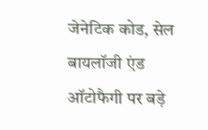जेनेटिक कोड, सेल बायलॉजी एंड
ऑटोफैगी पर बड़े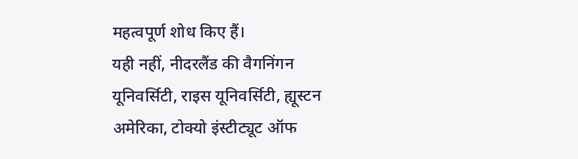महत्वपूर्ण शोध किए हैं।
यही नहीं, नीदरलैंड की वैगनिंगन
यूनिवर्सिटी, राइस यूनिवर्सिटी, ह्यूस्टन
अमेरिका, टोक्यो इंस्टीट्यूट ऑफ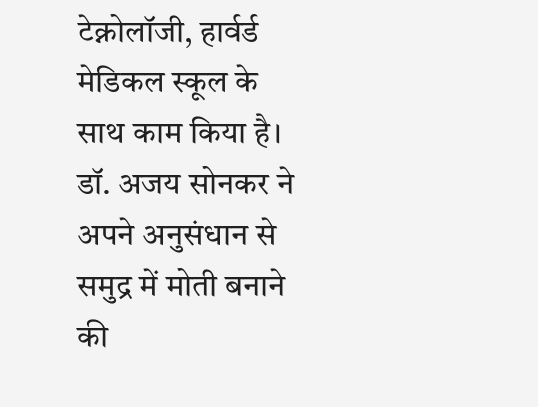टेक्नोलॉजी, हार्वर्ड मेडिकल स्कूल के
साथ काम किया है। डॉ. अजय सोनकर ने अपने अनुसंधान से समुद्र में मोती बनाने की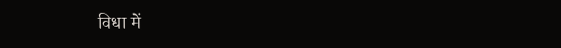विधा में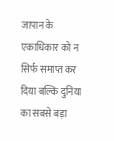जापान के एकाधिकार को न सिर्फ समाप्त कर दिया बल्कि दुनिया का सबसे बड़ा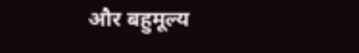और बहुमूल्य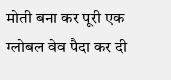मोती बना कर पूरी एक ग्लोबल वेव पैदा कर दी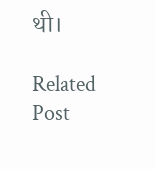थी।

Related Post